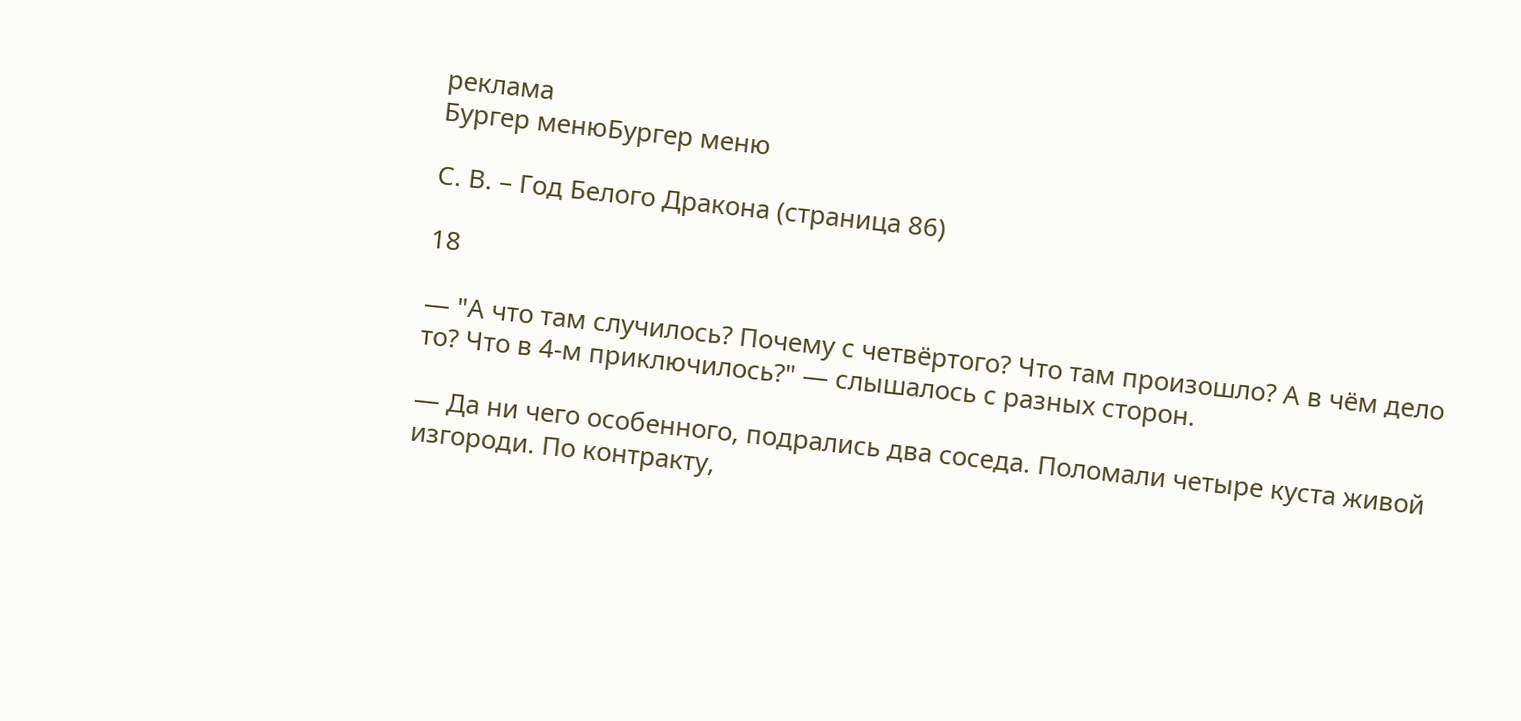реклама
Бургер менюБургер меню

С. В. – Год Белого Дракона (страница 86)

18

— "А что там случилось? Почему с четвёртого? Что там произошло? А в чём дело то? Что в 4-м приключилось?" — слышалось с разных сторон.

— Да ни чего особенного, подрались два соседа. Поломали четыре куста живой изгороди. По контракту,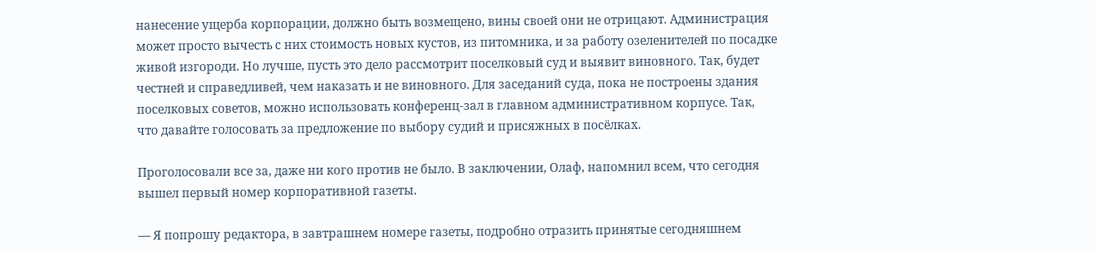нанесение ущерба корпорации, должно быть возмещено, вины своей они не отрицают. Администрация может просто вычесть с них стоимость новых кустов, из питомника, и за работу озеленителей по посадке живой изгороди. Но лучше, пусть это дело рассмотрит поселковый суд и выявит виновного. Так, будет честней и справедливей, чем наказать и не виновного. Для заседаний суда, пока не построены здания поселковых советов, можно использовать конференц-зал в главном административном корпусе. Так, что давайте голосовать за предложение по выбору судий и присяжных в посёлках.

Проголосовали все за, даже ни кого против не было. В заключении, Олаф, напомнил всем, что сегодня вышел первый номер корпоративной газеты.

— Я попрошу редактора, в завтрашнем номере газеты, подробно отразить принятые сегодняшнем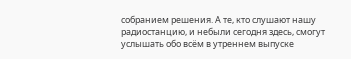собранием решения. А те, кто слушают нашу радиостанцию, и небыли сегодня здесь, смогут услышать обо всём в утреннем выпуске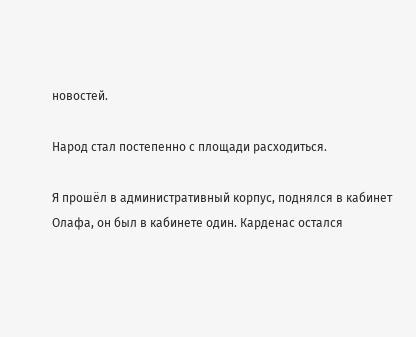новостей.

Народ стал постепенно с площади расходиться.

Я прошёл в административный корпус, поднялся в кабинет Олафа, он был в кабинете один. Карденас остался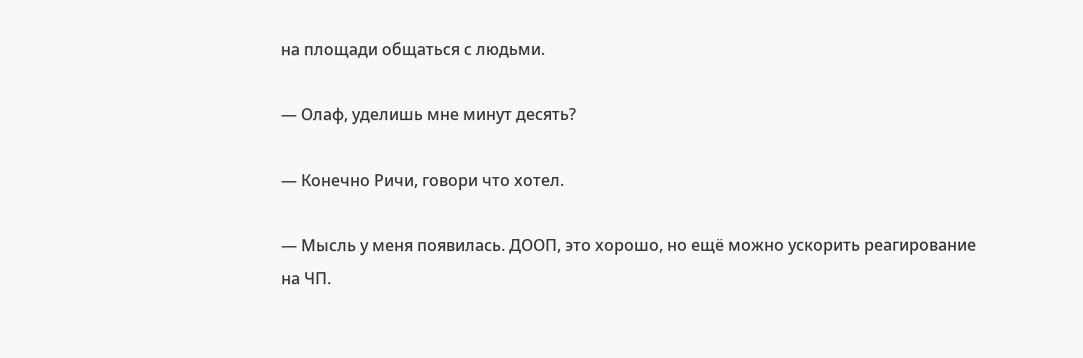на площади общаться с людьми.

— Олаф, уделишь мне минут десять?

— Конечно Ричи, говори что хотел.

— Мысль у меня появилась. ДООП, это хорошо, но ещё можно ускорить реагирование на ЧП.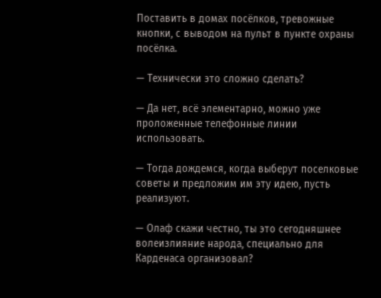Поставить в домах посёлков, тревожные кнопки, с выводом на пульт в пункте охраны посёлка.

— Технически это сложно сделать?

— Да нет, всё элементарно, можно уже проложенные телефонные линии использовать.

— Тогда дождемся, когда выберут поселковые советы и предложим им эту идею, пусть реализуют.

— Олаф скажи честно, ты это сегодняшнее волеизлияние народа, специально для Карденаса организовал?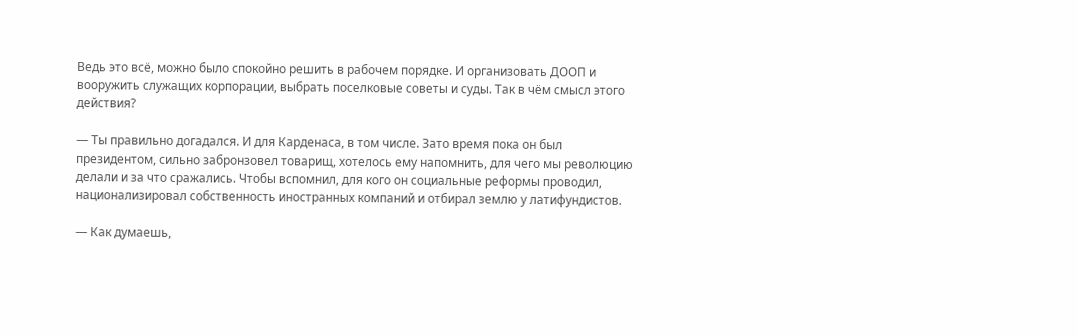Ведь это всё, можно было спокойно решить в рабочем порядке. И организовать ДООП и вооружить служащих корпорации, выбрать поселковые советы и суды. Так в чём смысл этого действия?

— Ты правильно догадался. И для Карденаса, в том числе. Зато время пока он был президентом, сильно забронзовел товарищ, хотелось ему напомнить, для чего мы революцию делали и за что сражались. Чтобы вспомнил, для кого он социальные реформы проводил, национализировал собственность иностранных компаний и отбирал землю у латифундистов.

— Как думаешь,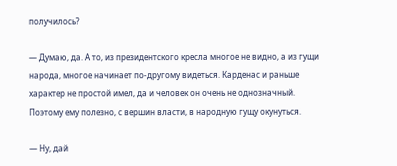получилось?

— Думаю, да. А то, из президентского кресла многое не видно, а из гущи народа, многое начинает по-другому видеться. Карденас и раньше характер не простой имел, да и человек он очень не однозначный. Поэтому ему полезно, с вершин власти, в народную гущу окунуться.

— Ну, дай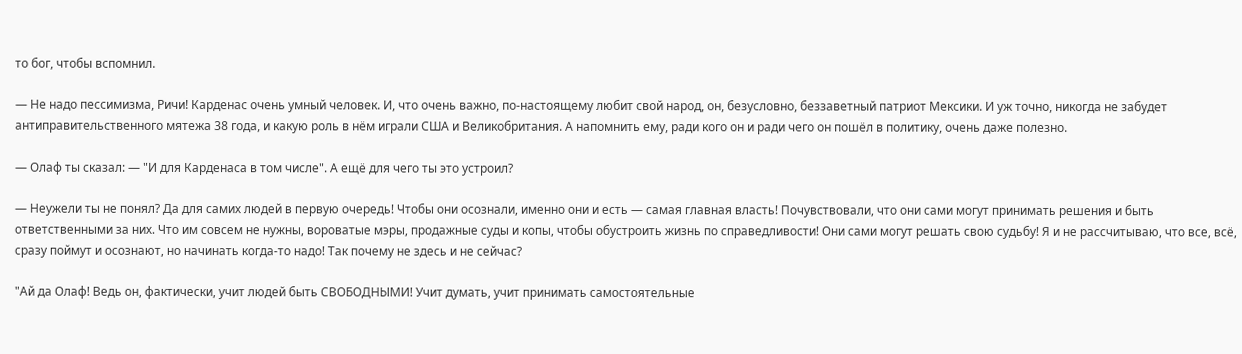то бог, чтобы вспомнил.

— Не надо пессимизма, Ричи! Карденас очень умный человек. И, что очень важно, по-настоящему любит свой народ, он, безусловно, беззаветный патриот Мексики. И уж точно, никогда не забудет антиправительственного мятежа 38 года, и какую роль в нём играли США и Великобритания. А напомнить ему, ради кого он и ради чего он пошёл в политику, очень даже полезно.

— Олаф ты сказал: — "И для Карденаса в том числе". А ещё для чего ты это устроил?

— Неужели ты не понял? Да для самих людей в первую очередь! Чтобы они осознали, именно они и есть — самая главная власть! Почувствовали, что они сами могут принимать решения и быть ответственными за них. Что им совсем не нужны, вороватые мэры, продажные суды и копы, чтобы обустроить жизнь по справедливости! Они сами могут решать свою судьбу! Я и не рассчитываю, что все, всё, сразу поймут и осознают, но начинать когда-то надо! Так почему не здесь и не сейчас?

"Ай да Олаф! Ведь он, фактически, учит людей быть СВОБОДНЫМИ! Учит думать, учит принимать самостоятельные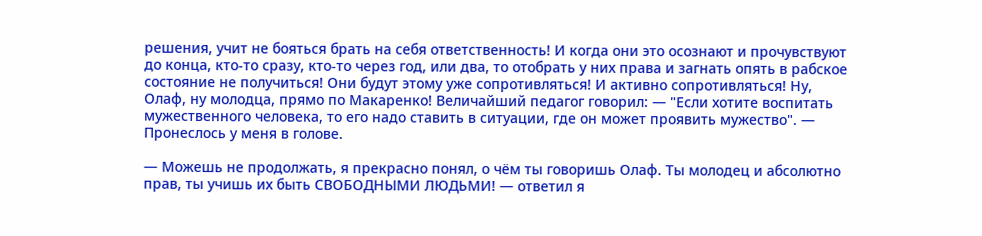решения, учит не бояться брать на себя ответственность! И когда они это осознают и прочувствуют до конца, кто-то сразу, кто-то через год, или два, то отобрать у них права и загнать опять в рабское состояние не получиться! Они будут этому уже сопротивляться! И активно сопротивляться! Ну, Олаф, ну молодца, прямо по Макаренко! Величайший педагог говорил: — "Если хотите воспитать мужественного человека, то его надо ставить в ситуации, где он может проявить мужество". — Пронеслось у меня в голове.

— Можешь не продолжать, я прекрасно понял, о чём ты говоришь Олаф. Ты молодец и абсолютно прав, ты учишь их быть СВОБОДНЫМИ ЛЮДЬМИ! — ответил я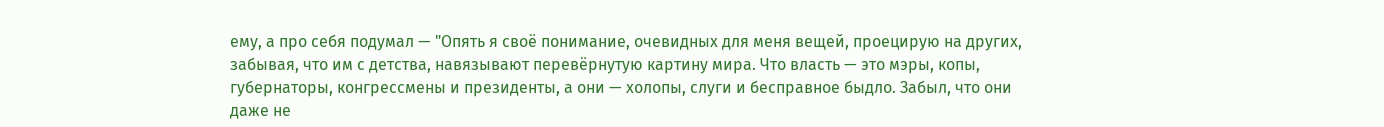ему, а про себя подумал — "Опять я своё понимание, очевидных для меня вещей, проецирую на других, забывая, что им с детства, навязывают перевёрнутую картину мира. Что власть — это мэры, копы, губернаторы, конгрессмены и президенты, а они — холопы, слуги и бесправное быдло. Забыл, что они даже не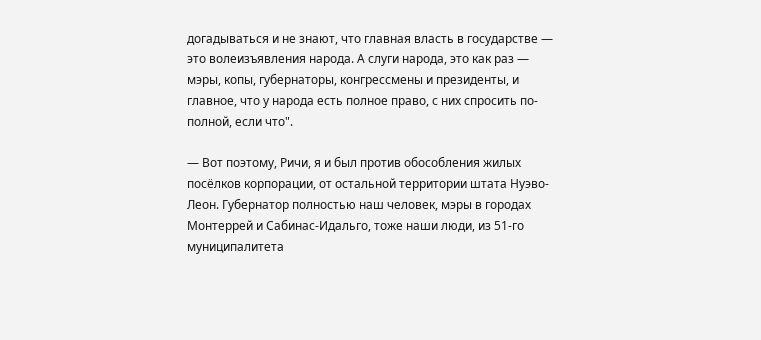догадываться и не знают, что главная власть в государстве — это волеизъявления народа. А слуги народа, это как раз — мэры, копы, губернаторы, конгрессмены и президенты, и главное, что у народа есть полное право, с них спросить по-полной, если что".

— Вот поэтому, Ричи, я и был против обособления жилых посёлков корпорации, от остальной территории штата Нуэво-Леон. Губернатор полностью наш человек, мэры в городах Монтеррей и Сабинас-Идальго, тоже наши люди, из 51-го муниципалитета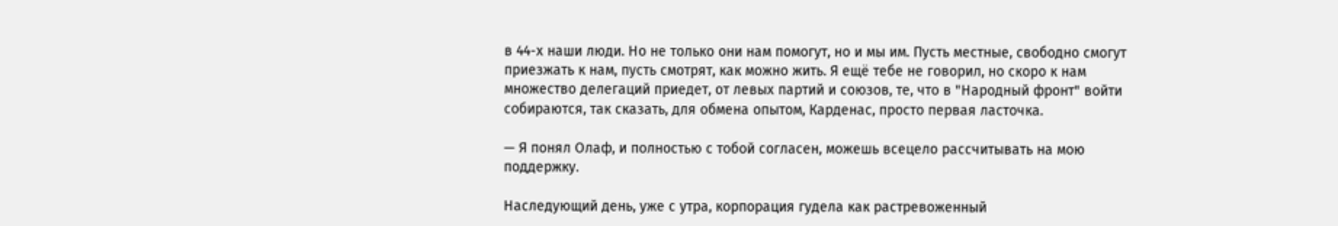в 44-х наши люди. Но не только они нам помогут, но и мы им. Пусть местные, свободно смогут приезжать к нам, пусть смотрят, как можно жить. Я ещё тебе не говорил, но скоро к нам множество делегаций приедет, от левых партий и союзов, те, что в "Народный фронт" войти собираются, так сказать, для обмена опытом, Карденас, просто первая ласточка.

— Я понял Олаф, и полностью с тобой согласен, можешь всецело рассчитывать на мою поддержку.

Наследующий день, уже с утра, корпорация гудела как растревоженный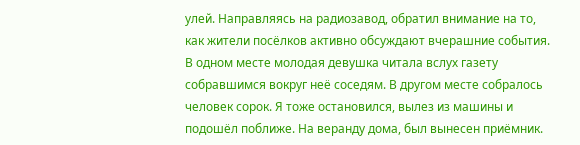улей. Направляясь на радиозавод, обратил внимание на то, как жители посёлков активно обсуждают вчерашние события. В одном месте молодая девушка читала вслух газету собравшимся вокруг неё соседям. В другом месте собралось человек сорок. Я тоже остановился, вылез из машины и подошёл поближе. На веранду дома, был вынесен приёмник.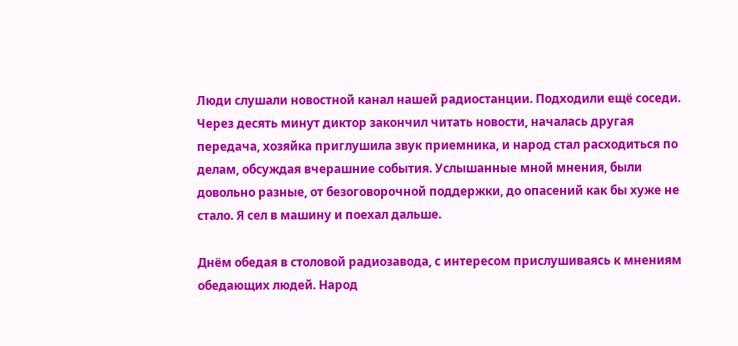Люди слушали новостной канал нашей радиостанции. Подходили ещё соседи. Через десять минут диктор закончил читать новости, началась другая передача, хозяйка приглушила звук приемника, и народ стал расходиться по делам, обсуждая вчерашние события. Услышанные мной мнения, были довольно разные, от безоговорочной поддержки, до опасений как бы хуже не стало. Я сел в машину и поехал дальше.

Днём обедая в столовой радиозавода, с интересом прислушиваясь к мнениям обедающих людей. Народ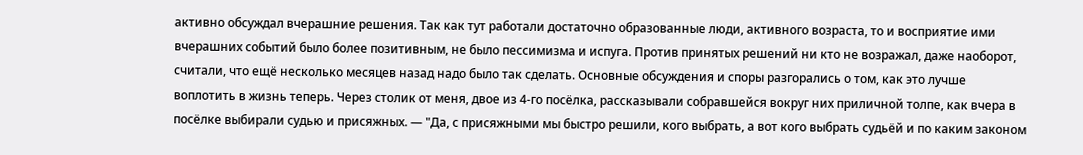активно обсуждал вчерашние решения. Так как тут работали достаточно образованные люди, активного возраста, то и восприятие ими вчерашних событий было более позитивным, не было пессимизма и испуга. Против принятых решений ни кто не возражал, даже наоборот, считали, что ещё несколько месяцев назад надо было так сделать. Основные обсуждения и споры разгорались о том, как это лучше воплотить в жизнь теперь. Через столик от меня, двое из 4-го посёлка, рассказывали собравшейся вокруг них приличной толпе, как вчера в посёлке выбирали судью и присяжных. — "Да, с присяжными мы быстро решили, кого выбрать, а вот кого выбрать судьёй и по каким законом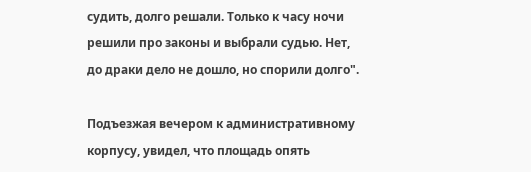судить, долго решали. Только к часу ночи решили про законы и выбрали судью. Нет, до драки дело не дошло, но спорили долго".

Подъезжая вечером к административному корпусу, увидел, что площадь опять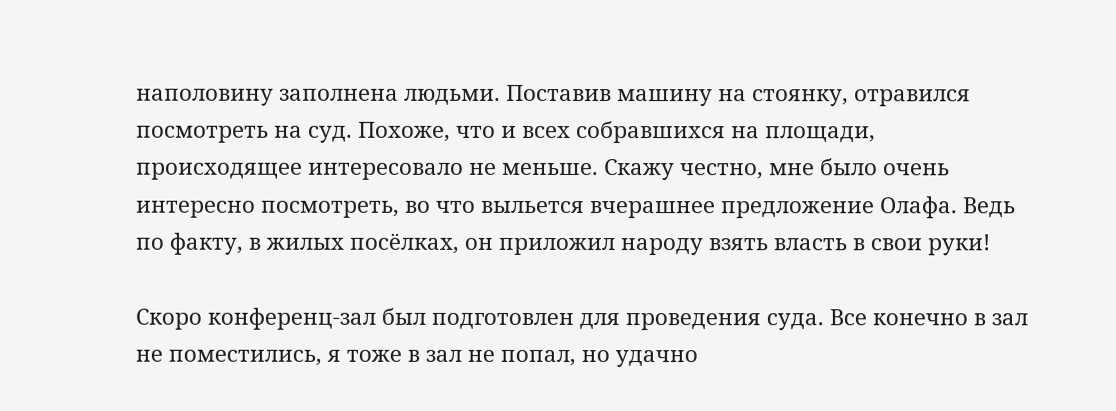наполовину заполнена людьми. Поставив машину на стоянку, отравился посмотреть на суд. Похоже, что и всех собравшихся на площади, происходящее интересовало не меньше. Скажу честно, мне было очень интересно посмотреть, во что выльется вчерашнее предложение Олафа. Ведь по факту, в жилых посёлках, он приложил народу взять власть в свои руки!

Скоро конференц-зал был подготовлен для проведения суда. Все конечно в зал не поместились, я тоже в зал не попал, но удачно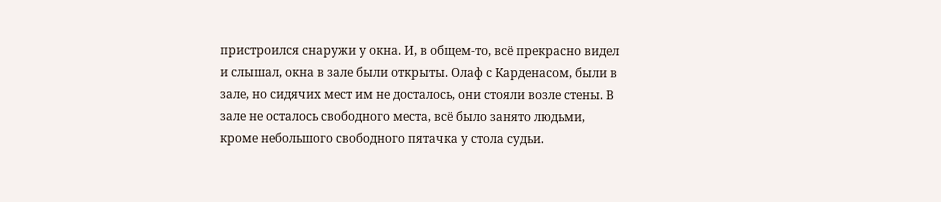пристроился снаружи у окна. И, в общем-то, всё прекрасно видел и слышал, окна в зале были открыты. Олаф с Карденасом, были в зале, но сидячих мест им не досталось, они стояли возле стены. В зале не осталось свободного места, всё было занято людьми, кроме небольшого свободного пятачка у стола судьи.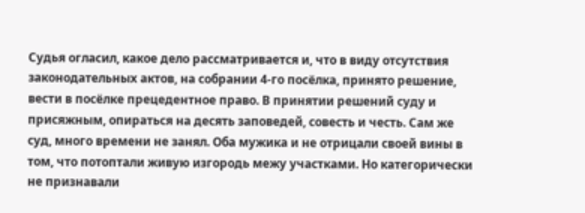Судья огласил, какое дело рассматривается и, что в виду отсутствия законодательных актов, на собрании 4-го посёлка, принято решение, вести в посёлке прецедентное право. В принятии решений суду и присяжным, опираться на десять заповедей, совесть и честь. Сам же суд, много времени не занял. Оба мужика и не отрицали своей вины в том, что потоптали живую изгородь межу участками. Но категорически не признавали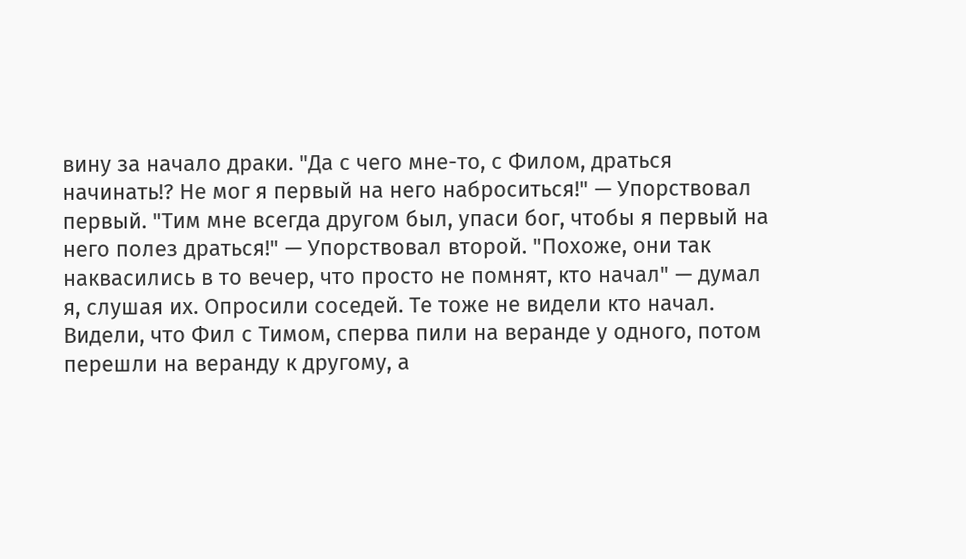вину за начало драки. "Да с чего мне-то, с Филом, драться начинать!? Не мог я первый на него наброситься!" — Упорствовал первый. "Тим мне всегда другом был, упаси бог, чтобы я первый на него полез драться!" — Упорствовал второй. "Похоже, они так наквасились в то вечер, что просто не помнят, кто начал" — думал я, слушая их. Опросили соседей. Те тоже не видели кто начал. Видели, что Фил с Тимом, сперва пили на веранде у одного, потом перешли на веранду к другому, а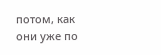потом, как они уже по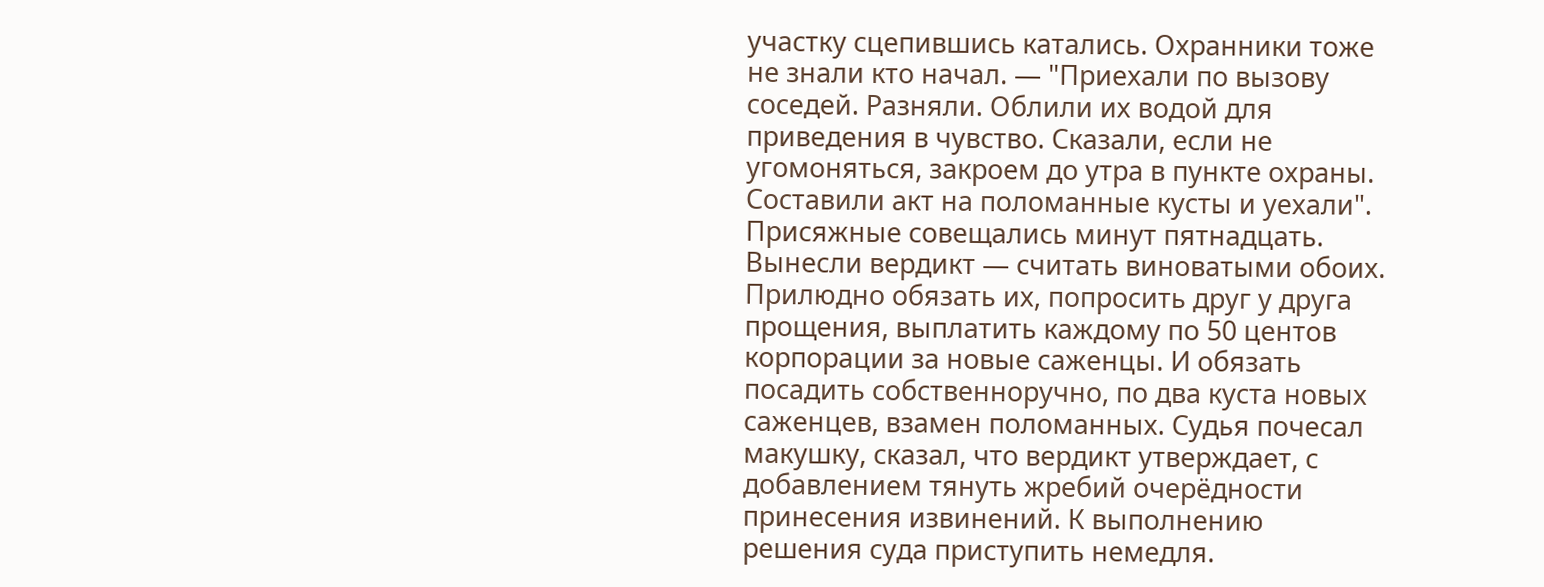участку сцепившись катались. Охранники тоже не знали кто начал. — "Приехали по вызову соседей. Разняли. Облили их водой для приведения в чувство. Сказали, если не угомоняться, закроем до утра в пункте охраны. Составили акт на поломанные кусты и уехали". Присяжные совещались минут пятнадцать. Вынесли вердикт — считать виноватыми обоих. Прилюдно обязать их, попросить друг у друга прощения, выплатить каждому по 50 центов корпорации за новые саженцы. И обязать посадить собственноручно, по два куста новых саженцев, взамен поломанных. Судья почесал макушку, сказал, что вердикт утверждает, с добавлением тянуть жребий очерёдности принесения извинений. К выполнению решения суда приступить немедля.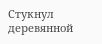Стукнул деревянной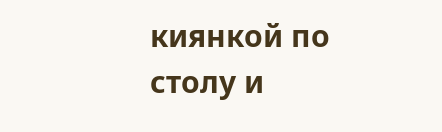киянкой по столу и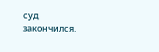суд закончился.